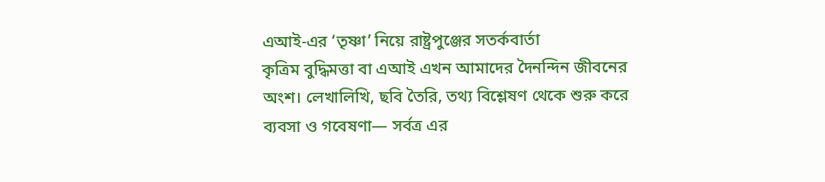এআই-এর ‘তৃষ্ণা’ নিয়ে রাষ্ট্রপুঞ্জের সতর্কবার্তা
কৃত্রিম বুদ্ধিমত্তা বা এআই এখন আমাদের দৈনন্দিন জীবনের অংশ। লেখালিখি, ছবি তৈরি, তথ্য বিশ্লেষণ থেকে শুরু করে ব্যবসা ও গবেষণা— সর্বত্র এর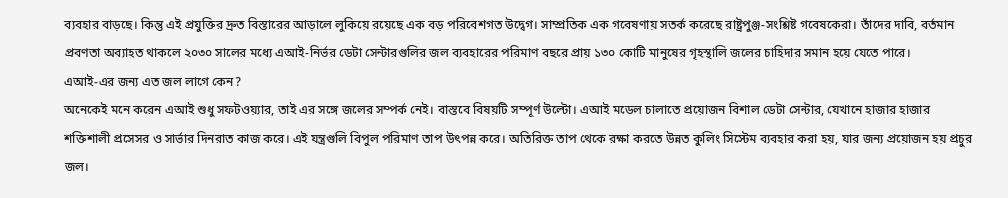ব্যবহার বাড়ছে। কিন্তু এই প্রযুক্তির দ্রুত বিস্তারের আড়ালে লুকিয়ে রয়েছে এক বড় পরিবেশগত উদ্বেগ। সাম্প্রতিক এক গবেষণায় সতর্ক করেছে রাষ্ট্রপুঞ্জ-সংশ্লিষ্ট গবেষকেরা। তাঁদের দাবি, বর্তমান প্রবণতা অব্যাহত থাকলে ২০৩০ সালের মধ্যে এআই-নির্ভর ডেটা সেন্টারগুলির জল ব্যবহারের পরিমাণ বছরে প্রায় ১৩০ কোটি মানুষের গৃহস্থালি জলের চাহিদার সমান হয়ে যেতে পারে।
এআই-এর জন্য এত জল লাগে কেন?
অনেকেই মনে করেন এআই শুধু সফটওয়্যার, তাই এর সঙ্গে জলের সম্পর্ক নেই। বাস্তবে বিষয়টি সম্পূর্ণ উল্টো। এআই মডেল চালাতে প্রয়োজন বিশাল ডেটা সেন্টার, যেখানে হাজার হাজার শক্তিশালী প্রসেসর ও সার্ভার দিনরাত কাজ করে। এই যন্ত্রগুলি বিপুল পরিমাণ তাপ উৎপন্ন করে। অতিরিক্ত তাপ থেকে রক্ষা করতে উন্নত কুলিং সিস্টেম ব্যবহার করা হয়, যার জন্য প্রয়োজন হয় প্রচুর জল।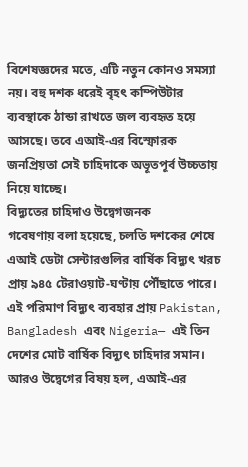বিশেষজ্ঞদের মতে, এটি নতুন কোনও সমস্যা নয়। বহু দশক ধরেই বৃহৎ কম্পিউটার ব্যবস্থাকে ঠান্ডা রাখতে জল ব্যবহৃত হয়ে আসছে। তবে এআই-এর বিস্ফোরক জনপ্রিয়তা সেই চাহিদাকে অভূতপূর্ব উচ্চতায় নিয়ে যাচ্ছে।
বিদ্যুতের চাহিদাও উদ্বেগজনক
গবেষণায় বলা হয়েছে, চলতি দশকের শেষে এআই ডেটা সেন্টারগুলির বার্ষিক বিদ্যুৎ খরচ প্রায় ৯৪৫ টেরাওয়াট-ঘণ্টায় পৌঁছাতে পারে। এই পরিমাণ বিদ্যুৎ ব্যবহার প্রায় Pakistan, Bangladesh এবং Nigeria— এই তিন দেশের মোট বার্ষিক বিদ্যুৎ চাহিদার সমান।
আরও উদ্বেগের বিষয় হল, এআই-এর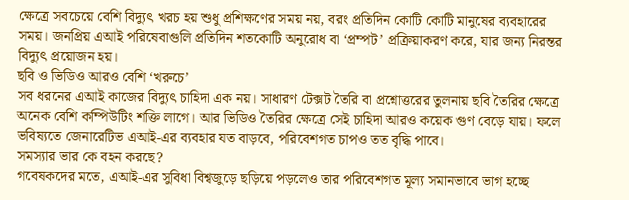ক্ষেত্রে সবচেয়ে বেশি বিদ্যুৎ খরচ হয় শুধু প্রশিক্ষণের সময় নয়, বরং প্রতিদিন কোটি কোটি মানুষের ব্যবহারের সময়। জনপ্রিয় এআই পরিষেবাগুলি প্রতিদিন শতকোটি অনুরোধ বা ‘প্রম্পট’ প্রক্রিয়াকরণ করে, যার জন্য নিরন্তর বিদ্যুৎ প্রয়োজন হয়।
ছবি ও ভিডিও আরও বেশি ‘খরুচে’
সব ধরনের এআই কাজের বিদ্যুৎ চাহিদা এক নয়। সাধারণ টেক্সট তৈরি বা প্রশ্নোত্তরের তুলনায় ছবি তৈরির ক্ষেত্রে অনেক বেশি কম্পিউটিং শক্তি লাগে। আর ভিডিও তৈরির ক্ষেত্রে সেই চাহিদা আরও কয়েক গুণ বেড়ে যায়। ফলে ভবিষ্যতে জেনারেটিভ এআই-এর ব্যবহার যত বাড়বে, পরিবেশগত চাপও তত বৃদ্ধি পাবে।
সমস্যার ভার কে বহন করছে?
গবেষকদের মতে, এআই-এর সুবিধা বিশ্বজুড়ে ছড়িয়ে পড়লেও তার পরিবেশগত মূল্য সমানভাবে ভাগ হচ্ছে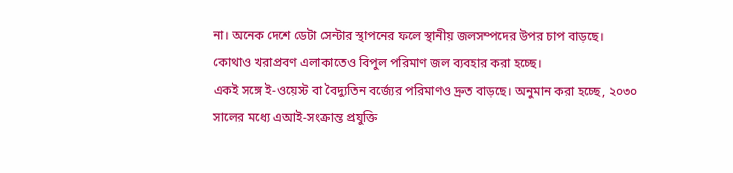না। অনেক দেশে ডেটা সেন্টার স্থাপনের ফলে স্থানীয় জলসম্পদের উপর চাপ বাড়ছে। কোথাও খরাপ্রবণ এলাকাতেও বিপুল পরিমাণ জল ব্যবহার করা হচ্ছে।
একই সঙ্গে ই-ওয়েস্ট বা বৈদ্যুতিন বর্জ্যের পরিমাণও দ্রুত বাড়ছে। অনুমান করা হচ্ছে, ২০৩০ সালের মধ্যে এআই-সংক্রান্ত প্রযুক্তি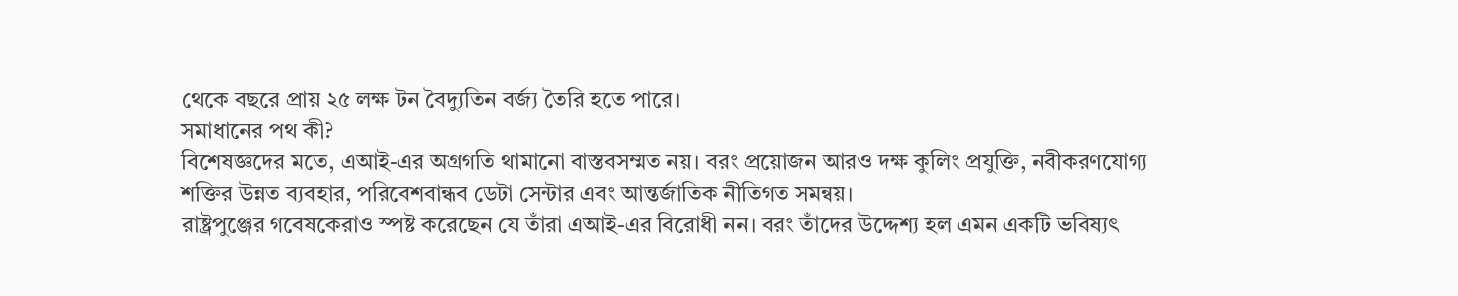থেকে বছরে প্রায় ২৫ লক্ষ টন বৈদ্যুতিন বর্জ্য তৈরি হতে পারে।
সমাধানের পথ কী?
বিশেষজ্ঞদের মতে, এআই-এর অগ্রগতি থামানো বাস্তবসম্মত নয়। বরং প্রয়োজন আরও দক্ষ কুলিং প্রযুক্তি, নবীকরণযোগ্য শক্তির উন্নত ব্যবহার, পরিবেশবান্ধব ডেটা সেন্টার এবং আন্তর্জাতিক নীতিগত সমন্বয়।
রাষ্ট্রপুঞ্জের গবেষকেরাও স্পষ্ট করেছেন যে তাঁরা এআই-এর বিরোধী নন। বরং তাঁদের উদ্দেশ্য হল এমন একটি ভবিষ্যৎ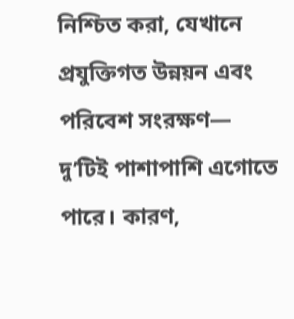নিশ্চিত করা, যেখানে প্রযুক্তিগত উন্নয়ন এবং পরিবেশ সংরক্ষণ— দু’টিই পাশাপাশি এগোতে পারে। কারণ,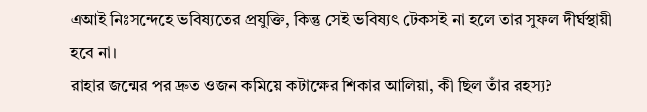এআই নিঃসন্দেহে ভবিষ্যতের প্রযুক্তি, কিন্তু সেই ভবিষ্যৎ টেকসই না হলে তার সুফল দীর্ঘস্থায়ী হবে না।
রাহার জন্মের পর দ্রুত ওজন কমিয়ে কটাক্ষের শিকার আলিয়া, কী ছিল তাঁর রহস্য?